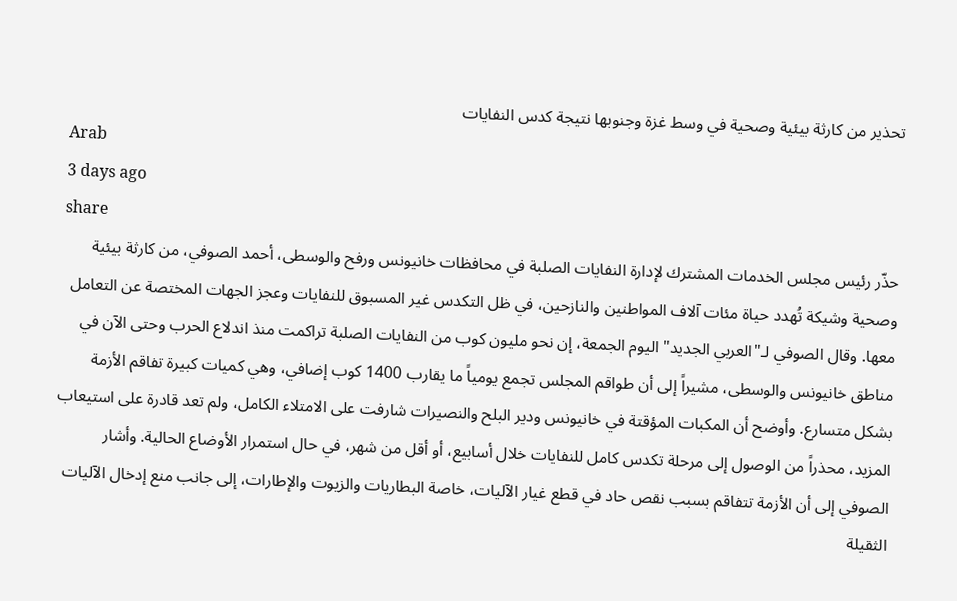تحذير من كارثة بيئية وصحية في وسط غزة وجنوبها نتيجة كدس النفايات
Arab
3 days ago
share
حذّر رئيس مجلس الخدمات المشترك لإدارة النفايات الصلبة في محافظات خانيونس ورفح والوسطى، أحمد الصوفي، من كارثة بيئية وصحية وشيكة تُهدد حياة مئات آلاف المواطنين والنازحين، في ظل التكدس غير المسبوق للنفايات وعجز الجهات المختصة عن التعامل معها. وقال الصوفي لـ"العربي الجديد" اليوم الجمعة، إن نحو مليون كوب من النفايات الصلبة تراكمت منذ اندلاع الحرب وحتى الآن في مناطق خانيونس والوسطى، مشيراً إلى أن طواقم المجلس تجمع يومياً ما يقارب 1400 كوب إضافي، وهي كميات كبيرة تفاقم الأزمة بشكل متسارع. وأوضح أن المكبات المؤقتة في خانيونس ودير البلح والنصيرات شارفت على الامتلاء الكامل، ولم تعد قادرة على استيعاب المزيد، محذراً من الوصول إلى مرحلة تكدس كامل للنفايات خلال أسابيع، أو أقل من شهر، في حال استمرار الأوضاع الحالية. وأشار الصوفي إلى أن الأزمة تتفاقم بسبب نقص حاد في قطع غيار الآليات، خاصة البطاريات والزيوت والإطارات، إلى جانب منع إدخال الآليات الثقيلة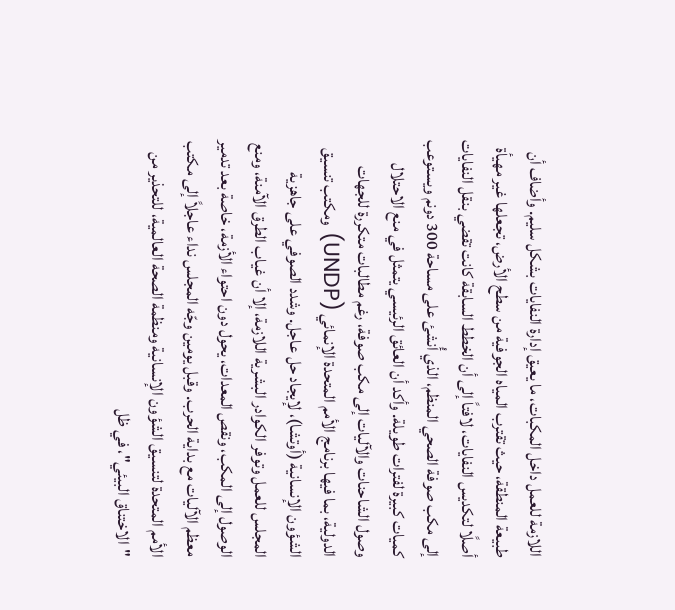اللازمة للعمل داخل المكبات، ما يعيق إدارة النفايات بشكل سليم. وأضاف أن طبيعة المنطقة، حيث تقترب المياه الجوفية من سطح الأرض، تجعلها غير مهيأة أصلًا لتكديس النفايات، لافتاً إلى أن الخطط السابقة كانت تقضي بنقل النفايات إلى مكب صوفة الصحي المنظم، الذي أُنشئ على مساحة 300 دونم ويستوعب كميات كبيرة لفترات طويلة. وأكد أن العائق الرئيسي يتمثل في منع الاحتلال وصول الشاحنات والآليات إلى مكب صوفة، رغم مطالبات متكررة للجهات الدولية، بما فيها برنامج الأمم المتحدة الإنمائي (UNDP) ومكتب تنسيق الشؤون الإنسانية (أوتشا)، لإيجاد حل عاجل. وشدد الصوفي على جاهزية المجلس للعمل وتوفر الكوادر البشرية اللازمة، إلا أن غياب الطرق الآمنة، ومنع الوصول إلى المكب، ونقص المعدات، يحول دون احتواء الأزمة، خاصة بعد تدمير معظم الآليات مع بداية الحرب. وقبل يومين وجّه المجلس نداء عاجلاً إلى مكتب الأمم المتحدة لتنسيق الشؤون الإنسانية ومنظمة الصحة العالمية، للتحذير من "الاختناق البيئي"، في ظل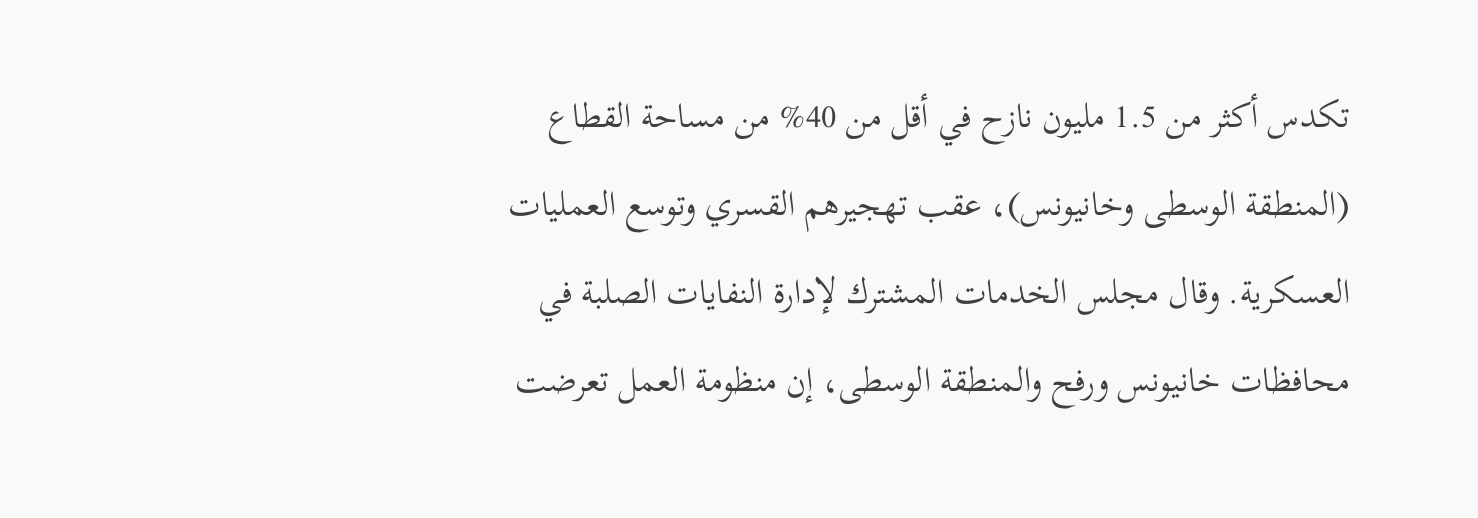تكدس أكثر من 1.5 مليون نازح في أقل من 40% من مساحة القطاع (المنطقة الوسطى وخانيونس)، عقب تهجيرهم القسري وتوسع العمليات العسكرية. وقال مجلس الخدمات المشترك لإدارة النفايات الصلبة في محافظات خانيونس ورفح والمنطقة الوسطى، إن منظومة العمل تعرضت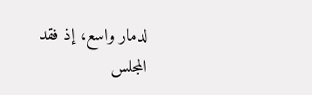لدمار واسع، إذ فقد المجلس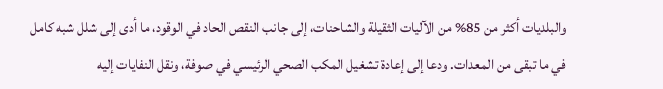والبلديات أكثر من 85% من الآليات الثقيلة والشاحنات، إلى جانب النقص الحاد في الوقود، ما أدى إلى شلل شبه كامل في ما تبقى من المعدات. ودعا إلى إعادة تشغيل المكب الصحي الرئيسي في صوفة، ونقل النفايات إليه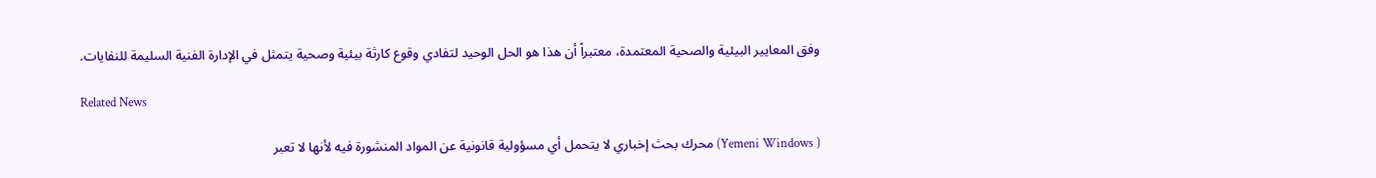وفق المعايير البيئية والصحية المعتمدة، معتبراً أن هذا هو الحل الوحيد لتفادي وقوع كارثة بيئية وصحية يتمثل في الإدارة الفنية السليمة للنفايات.

Related News

( Yemeni Windows) محرك بحث إخباري لا يتحمل أي مسؤولية قانونية عن المواد المنشورة فيه لأنها لا تعبر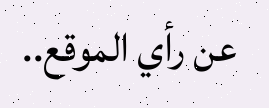عن رأي الموقع..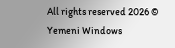All rights reserved 2026 © Yemeni Windows